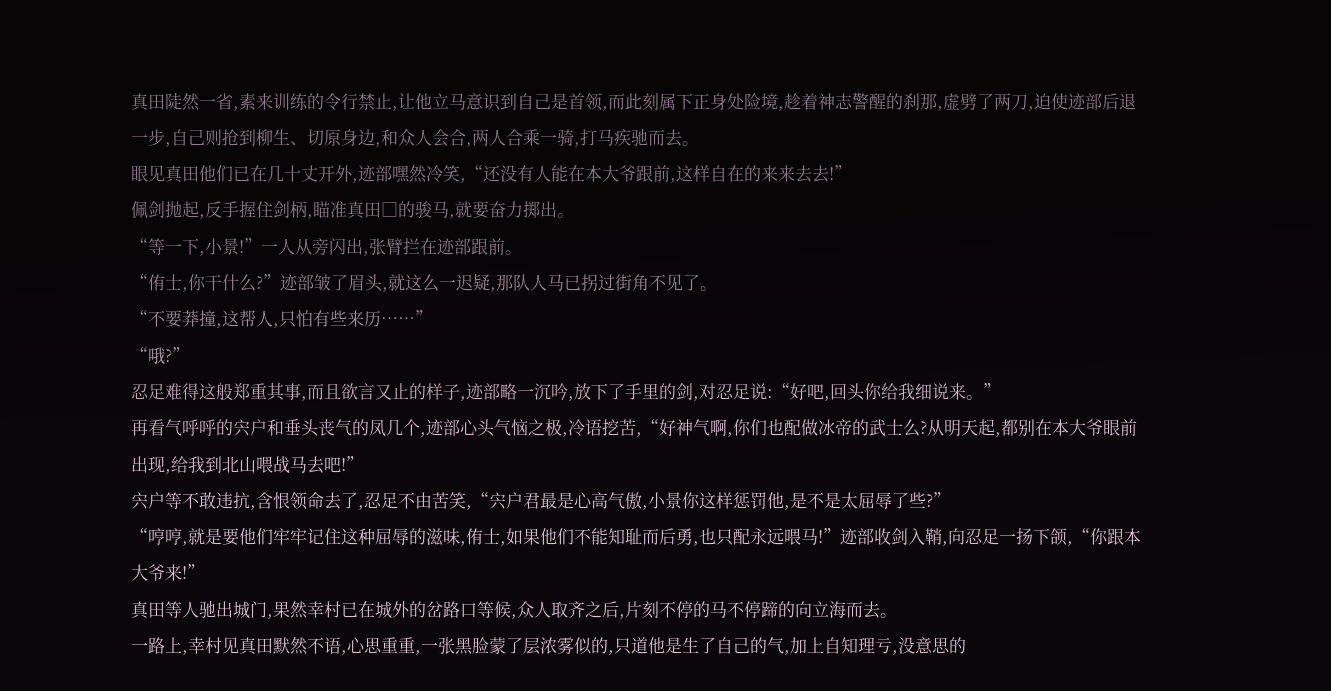真田陡然一省,素来训练的令行禁止,让他立马意识到自己是首领,而此刻属下正身处险境,趁着神志警醒的刹那,虚劈了两刀,迫使迹部后退一步,自己则抢到柳生、切原身边,和众人会合,两人合乘一骑,打马疾驰而去。
眼见真田他们已在几十丈开外,迹部嘿然冷笑,“还没有人能在本大爷跟前,这样自在的来来去去!”
佩剑抛起,反手握住剑柄,瞄准真田□的骏马,就要奋力掷出。
“等一下,小景!”一人从旁闪出,张臂拦在迹部跟前。
“侑士,你干什么?”迹部皱了眉头,就这么一迟疑,那队人马已拐过街角不见了。
“不要莽撞,这帮人,只怕有些来历……”
“哦?”
忍足难得这般郑重其事,而且欲言又止的样子,迹部略一沉吟,放下了手里的剑,对忍足说:“好吧,回头你给我细说来。”
再看气呼呼的宍户和垂头丧气的凤几个,迹部心头气恼之极,冷语挖苦,“好神气啊,你们也配做冰帝的武士么?从明天起,都别在本大爷眼前出现,给我到北山喂战马去吧!”
宍户等不敢违抗,含恨领命去了,忍足不由苦笑,“宍户君最是心高气傲,小景你这样惩罚他,是不是太屈辱了些?”
“哼哼,就是要他们牢牢记住这种屈辱的滋味,侑士,如果他们不能知耻而后勇,也只配永远喂马!”迹部收剑入鞘,向忍足一扬下颌,“你跟本大爷来!”
真田等人驰出城门,果然幸村已在城外的岔路口等候,众人取齐之后,片刻不停的马不停蹄的向立海而去。
一路上,幸村见真田默然不语,心思重重,一张黑脸蒙了层浓雾似的,只道他是生了自己的气,加上自知理亏,没意思的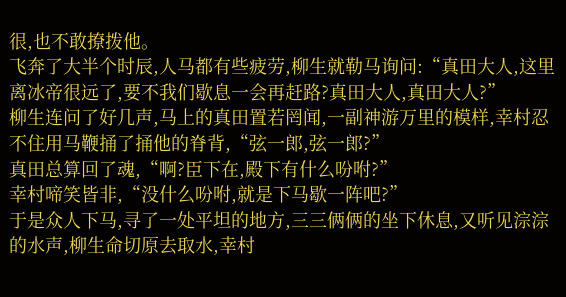很,也不敢撩拨他。
飞奔了大半个时辰,人马都有些疲劳,柳生就勒马询问:“真田大人,这里离冰帝很远了,要不我们歇息一会再赶路?真田大人,真田大人?”
柳生连问了好几声,马上的真田置若罔闻,一副神游万里的模样,幸村忍不住用马鞭捅了捅他的脊背,“弦一郎,弦一郎?”
真田总算回了魂,“啊?臣下在,殿下有什么吩咐?”
幸村啼笑皆非,“没什么吩咐,就是下马歇一阵吧?”
于是众人下马,寻了一处平坦的地方,三三俩俩的坐下休息,又听见淙淙的水声,柳生命切原去取水,幸村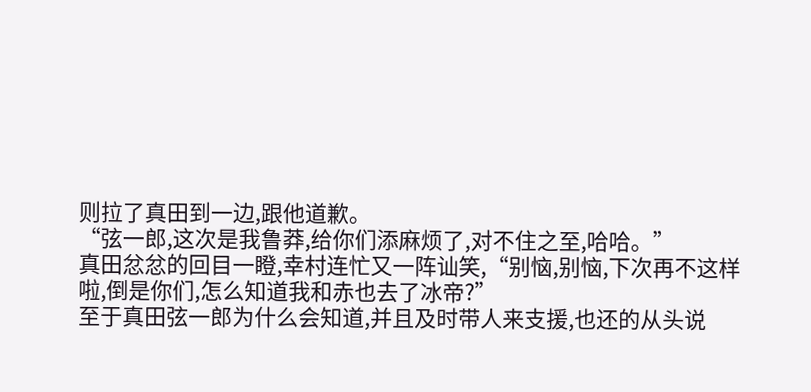则拉了真田到一边,跟他道歉。
“弦一郎,这次是我鲁莽,给你们添麻烦了,对不住之至,哈哈。”
真田忿忿的回目一瞪,幸村连忙又一阵讪笑,“别恼,别恼,下次再不这样啦,倒是你们,怎么知道我和赤也去了冰帝?”
至于真田弦一郎为什么会知道,并且及时带人来支援,也还的从头说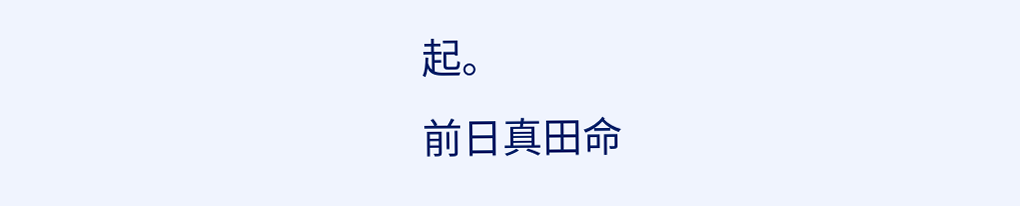起。
前日真田命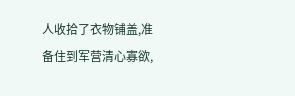人收拾了衣物铺盖,准备住到军营清心寡欲,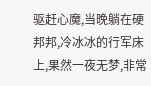驱赶心魔,当晚躺在硬邦邦,冷冰冰的行军床上,果然一夜无梦,非常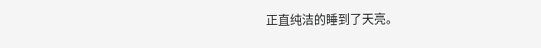正直纯洁的睡到了天亮。